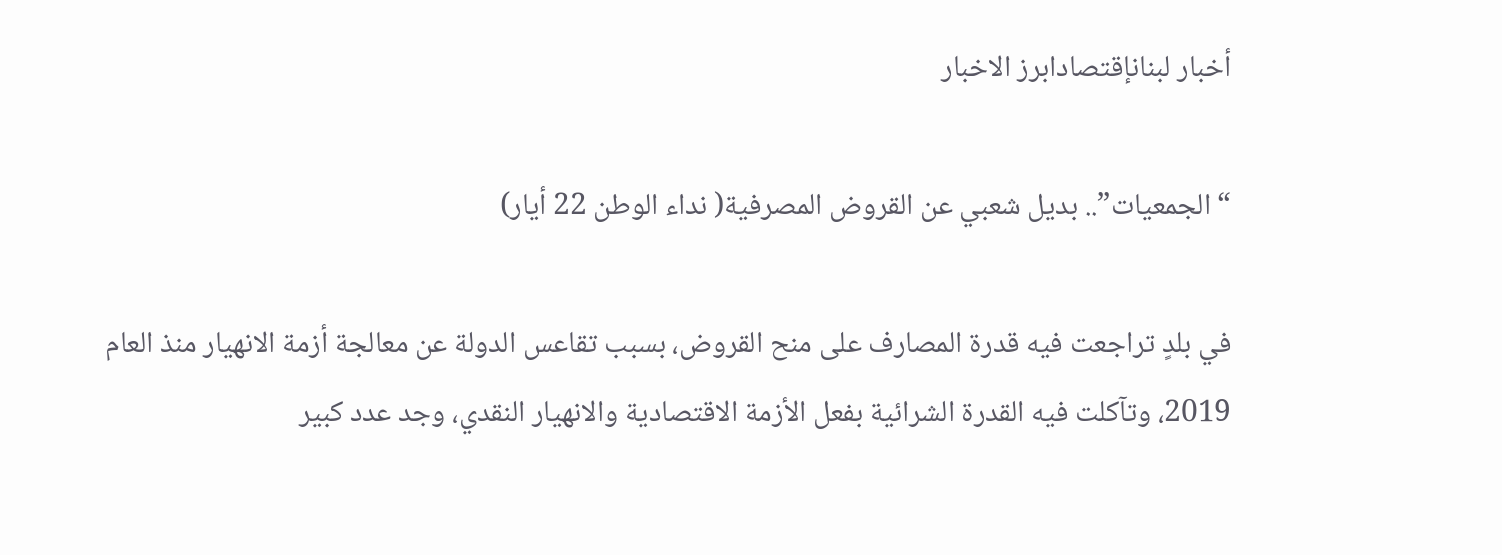أخبار لبنانإقتصادابرز الاخبار

“الجمعيات”.. بديل شعبي عن القروض المصرفية( نداء الوطن 22 أيار)

في بلدٍ تراجعت فيه قدرة المصارف على منح القروض، بسبب تقاعس الدولة عن معالجة أزمة الانهيار منذ العام 2019، وتآكلت فيه القدرة الشرائية بفعل الأزمة الاقتصادية والانهيار النقدي، وجد عدد كبير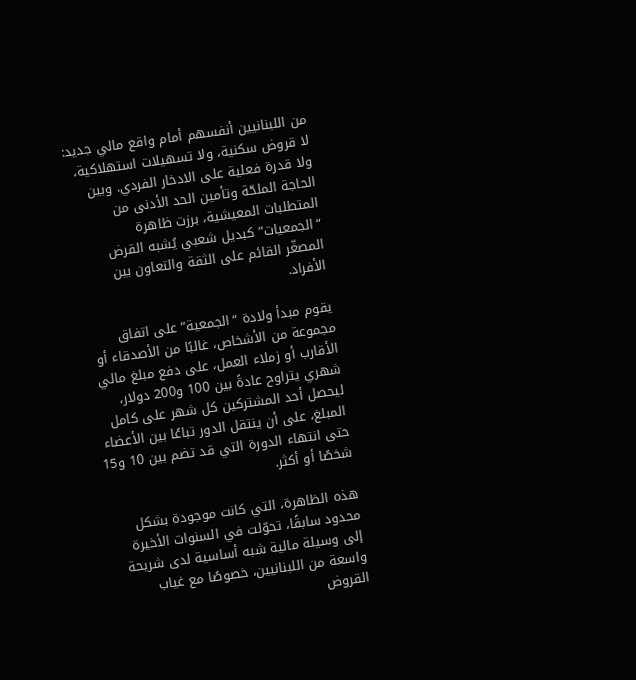من اللبنانيين أنفسهم أمام واقع مالي جديد: لا قروض سكنية، ولا تسهيلات استهلاكية، ولا قدرة فعلية على الادخار الفردي. وبين الحاجة الملحّة وتأمين الحد الأدنى من المتطلبات المعيشية، برزت ظاهرة “الجمعيات” كبديل شعبي يُشبه القرض المصغّر القائم على الثقة والتعاون بين الأفراد.

يقوم مبدأ ولادة “الجمعية” على اتفاق مجموعة من الأشخاص، غالبًا من الأصدقاء أو الأقارب أو زملاء العمل، على دفع مبلغ مالي شهري يتراوح عادةً بين 100 و200 دولار، ليحصل أحد المشتركين كل شهر على كامل المبلغ، على أن ينتقل الدور تباعًا بين الأعضاء حتى انتهاء الدورة التي قد تضم بين 10 و15 شخصًا أو أكثر.

هذه الظاهرة، التي كانت موجودة بشكل محدود سابقًا، تحوّلت في السنوات الأخيرة إلى وسيلة مالية شبه أساسية لدى شريحة واسعة من اللبنانيين، خصوصًا مع غياب القروض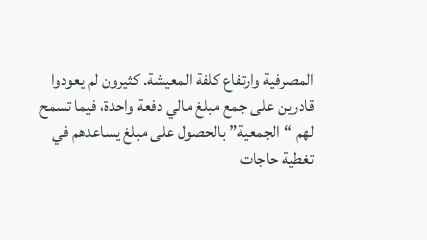المصرفية وارتفاع كلفة المعيشة. كثيرون لم يعودوا قادرين على جمع مبلغ مالي دفعة واحدة، فيما تسمح لهم “الجمعية” بالحصول على مبلغ يساعدهم في تغطية حاجات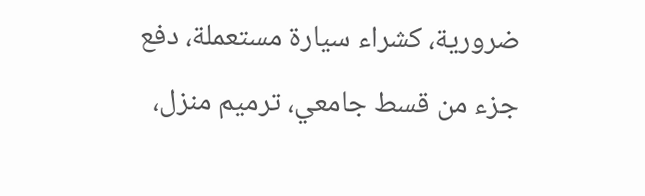ضرورية، كشراء سيارة مستعملة، دفع جزء من قسط جامعي، ترميم منزل،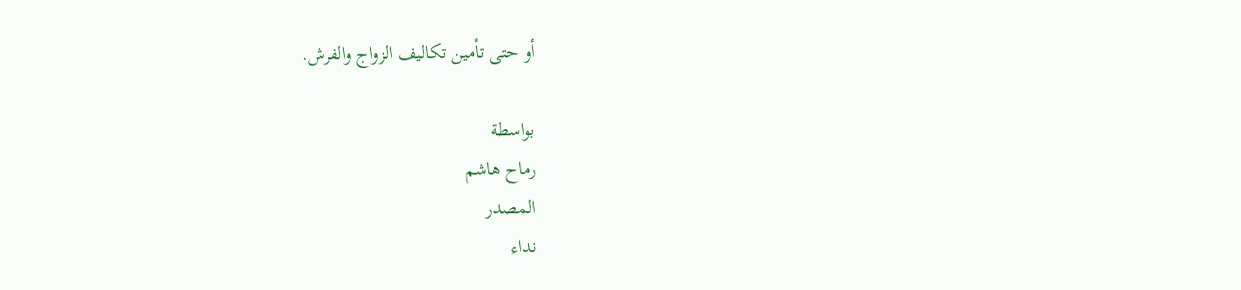أو حتى تأمين تكاليف الزواج والفرش.

بواسطة
رماح هاشم
المصدر
نداء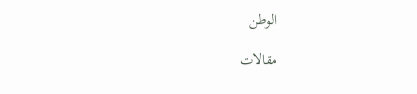الوطن

مقالات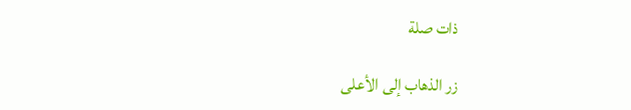ذات صلة

زر الذهاب إلى الأعلى